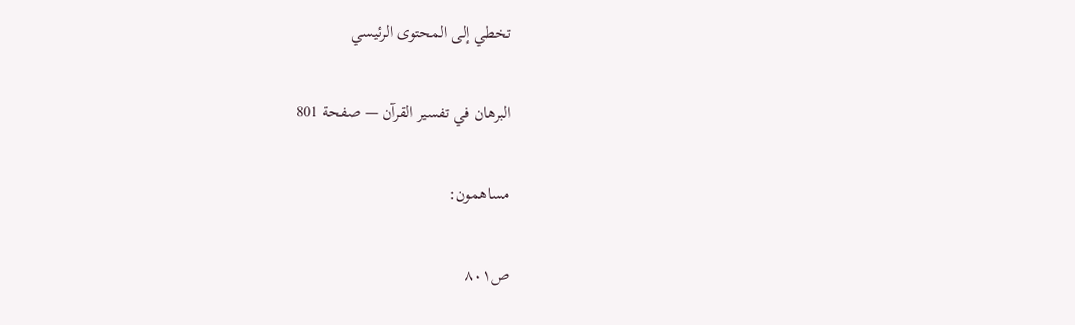تخطي إلى المحتوى الرئيسي

البرهان في تفسير القرآن — صفحة 801

مساهمون:

ص٨٠١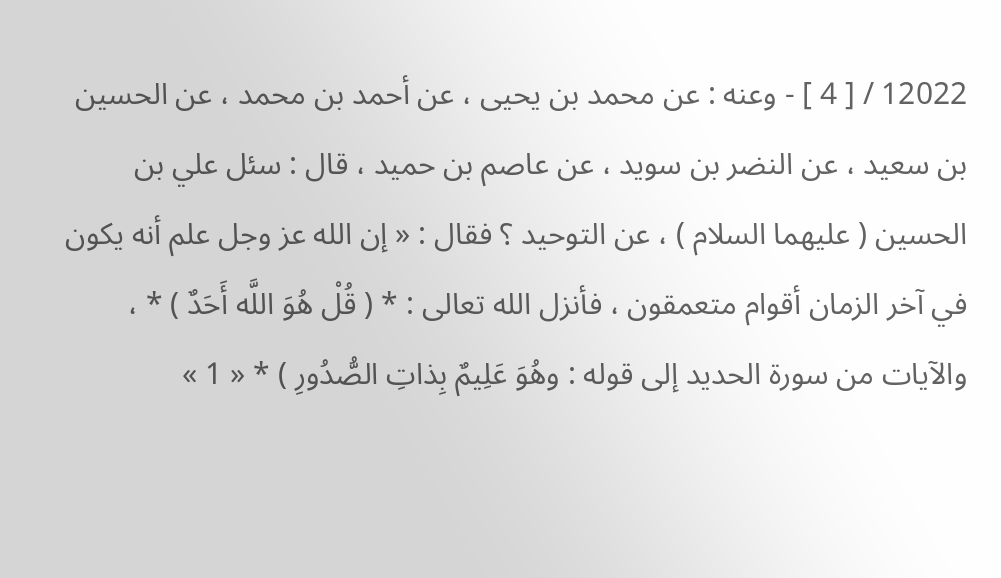12022 / [ 4 ] - وعنه : عن محمد بن يحيى ، عن أحمد بن محمد ، عن الحسين بن سعيد ، عن النضر بن سويد ، عن عاصم بن حميد ، قال : سئل علي بن الحسين ( عليهما السلام ) ، عن التوحيد ؟ فقال : « إن الله عز وجل علم أنه يكون في آخر الزمان أقوام متعمقون ، فأنزل الله تعالى : * ( قُلْ هُوَ اللَّه أَحَدٌ ) * ، والآيات من سورة الحديد إلى قوله : وهُوَ عَلِيمٌ بِذاتِ الصُّدُورِ ) * « 1 »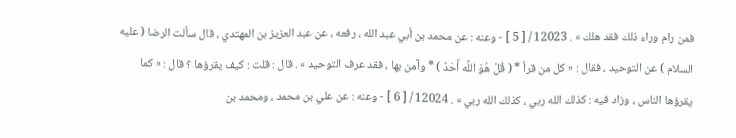فمن رام وراء ذلك فقد هلك » . 12023 / [ 5 ] - وعنه : عن محمد بن أبي عبد الله ، رفعه ، عن عبد العزيز بن المهتدي ، قال سألت الرضا ( عليه السلام ) عن التوحيد ، فقال : « كل من قرأ * ( قُلْ هُوَ اللَّه أَحَدٌ ) * وآمن بها ، فقد عرف التوحيد » . قال : قلت : كيف يقرؤها ؟ قال : « كما يقرؤها الناس ، وزاد فيه : كذلك الله ربي ، كذلك الله ربي » . 12024 / [ 6 ] - وعنه : عن علي بن محمد ، ومحمد بن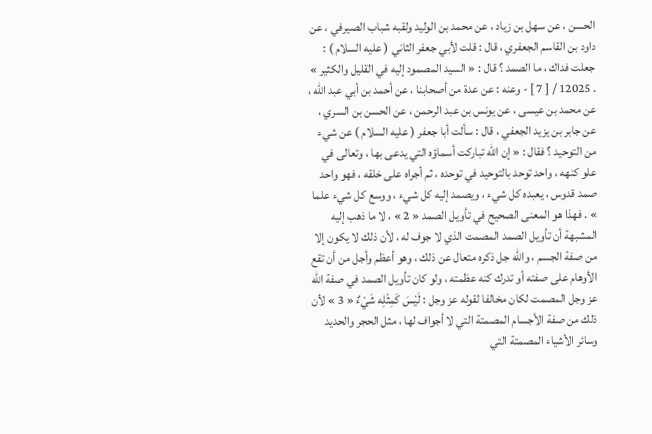الحسن ، عن سهل بن زياد ، عن محمد بن الوليد ولقبه شباب الصيرفي ، عن داود بن القاسم الجعفري ، قال : قلت لأبي جعفر الثاني ( عليه السلام ) : جعلت فداك ، ما الصمد ؟ قال : « السيد المصمود إليه في القليل والكثير » . 12025 / [ 7 ] - وعنه : عن عدة من أصحابنا ، عن أحمد بن أبي عبد الله ، عن محمد بن عيسى ، عن يونس بن عبد الرحمن ، عن الحسن بن السري ، عن جابر بن يزيد الجعفي ، قال : سألت أبا جعفر ( عليه السلام ) عن شيء من التوحيد ؟ فقال : « إن الله تباركت أسماؤه التي يدعى بها ، وتعالى في علو كنهه ، واحد توحد بالتوحيد في توحده ، ثم أجراه على خلقه ، فهو واحد صمد قدوس ، يعبده كل شيء ، ويصمد إليه كل شيء ، ووسع كل شيء علما » . فهذا هو المعنى الصحيح في تأويل الصمد « 2 » ، لا ما ذهب إليه المشبهة أن تأويل الصمد المصمت الذي لا جوف له ، لأن ذلك لا يكون إلا من صفة الجسم ، والله جل ذكره متعال عن ذلك ، وهو أعظم وأجل من أن تقع الأوهام على صفته أو تدرك كنه عظمته ، ولو كان تأويل الصمد في صفة الله عز وجل المصمت لكان مخالفا لقوله عز وجل : لَيْسَ كَمِثْلِه شَيْءٌ « 3 » لأن ذلك من صفة الأجسام المصمتة التي لا أجواف لها ، مثل الحجر والحديد وسائر الأشياء المصمتة التي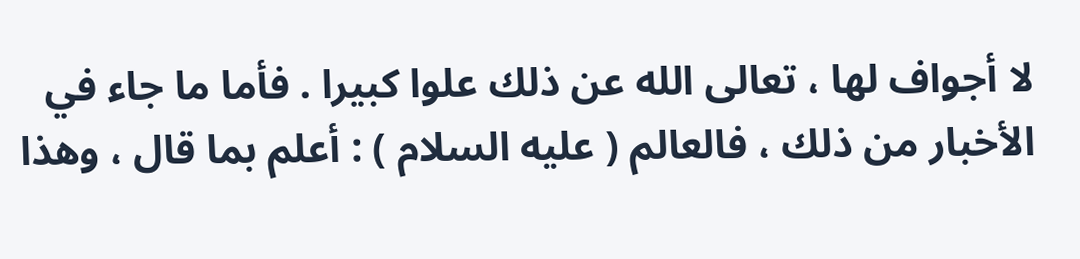لا أجواف لها ، تعالى الله عن ذلك علوا كبيرا . فأما ما جاء في الأخبار من ذلك ، فالعالم ( عليه السلام ) : أعلم بما قال ، وهذا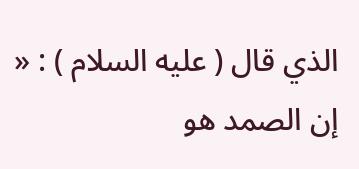الذي قال ( عليه السلام ) : « إن الصمد هو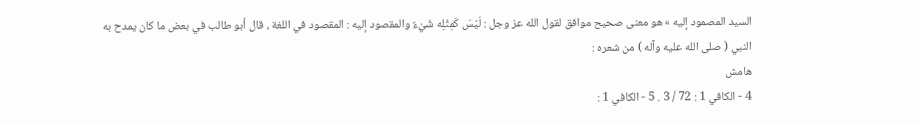السيد المصمود إليه » هو معنى صحيح موافق لقول الله عز وجل : لَيْسَ كَمِثْلِه شَيْءٌ والمقصود إليه : المقصود في اللغة ، قال أبو طالب في بعض ما كان يمدح به النبي ( صلى الله عليه وآله ) من شعره :
هامش
4 - الكافي 1 : 72 / 3 . 5 - الكافي 1 :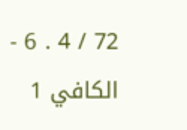72 / 4 . 6 - الكافي 1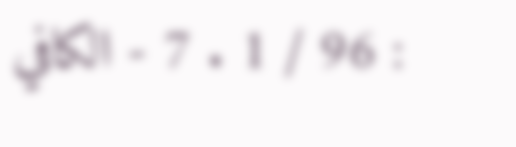: 96 / 1 . 7 - الكافي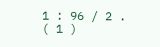1 : 96 / 2 . ( 1 )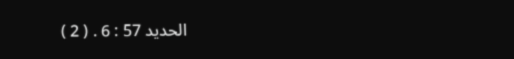الحديد 57 : 6 . ( 2 )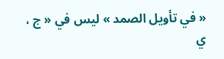« في تأويل الصمد » ليس في « ج ، ي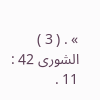» . ( 3 ) الشورى 42 : 11 .